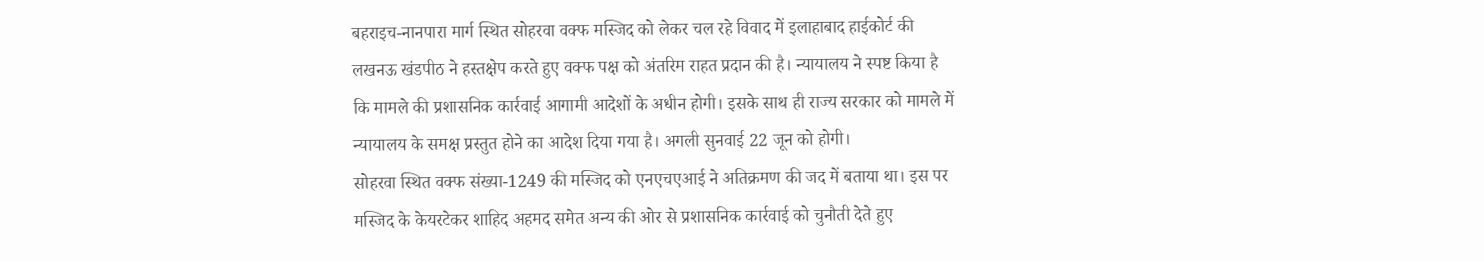बहराइच-नानपारा मार्ग स्थित सोहरवा वक्फ मस्जिद को लेकर चल रहे विवाद में इलाहाबाद हाईकोर्ट की लखनऊ खंडपीठ ने हस्तक्षेप करते हुए वक्फ पक्ष को अंतरिम राहत प्रदान की है। न्यायालय ने स्पष्ट किया है कि मामले की प्रशासनिक कार्रवाई आगामी आदेशों के अधीन होगी। इसके साथ ही राज्य सरकार को मामले में न्यायालय के समक्ष प्रस्तुत होने का आदेश दिया गया है। अगली सुनवाई 22 जून को होगी।
सोहरवा स्थित वक्फ संख्या-1249 की मस्जिद को एनएचएआई ने अतिक्रमण की जद में बताया था। इस पर मस्जिद के केयरटेकर शाहिद अहमद समेत अन्य की ओर से प्रशासनिक कार्रवाई को चुनौती देते हुए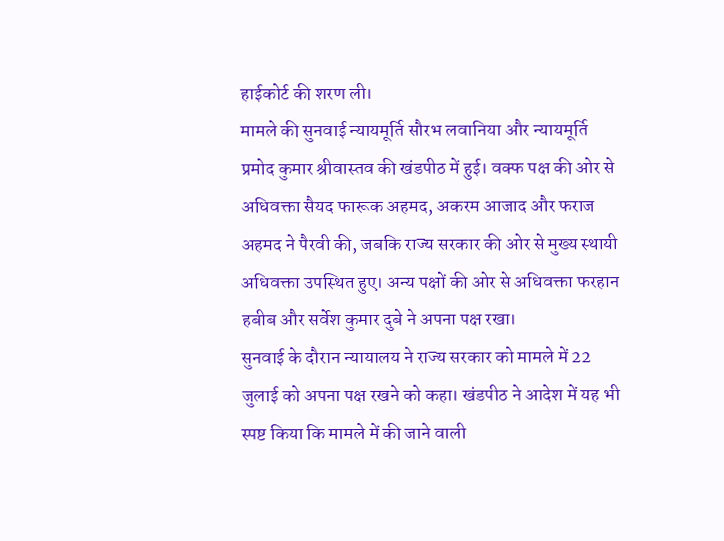हाईकोर्ट की शरण ली।
मामले की सुनवाई न्यायमूर्ति सौरभ लवानिया और न्यायमूर्ति प्रमोद कुमार श्रीवास्तव की खंडपीठ में हुई। वक्फ पक्ष की ओर से अधिवक्ता सैयद फारूक अहमद, अकरम आजाद और फराज अहमद ने पैरवी की, जबकि राज्य सरकार की ओर से मुख्य स्थायी अधिवक्ता उपस्थित हुए। अन्य पक्षों की ओर से अधिवक्ता फरहान हबीब और सर्वेश कुमार दुबे ने अपना पक्ष रखा।
सुनवाई के दौरान न्यायालय ने राज्य सरकार को मामले में 22 जुलाई को अपना पक्ष रखने को कहा। खंडपीठ ने आदेश में यह भी स्पष्ट किया कि मामले में की जाने वाली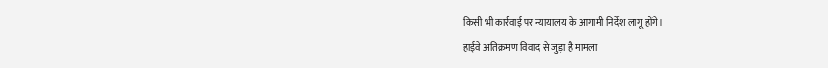किसी भी कार्रवाई पर न्यायालय के आगामी निर्देश लागू होंगे।
हाईवे अतिक्रमण विवाद से जुड़ा है मामला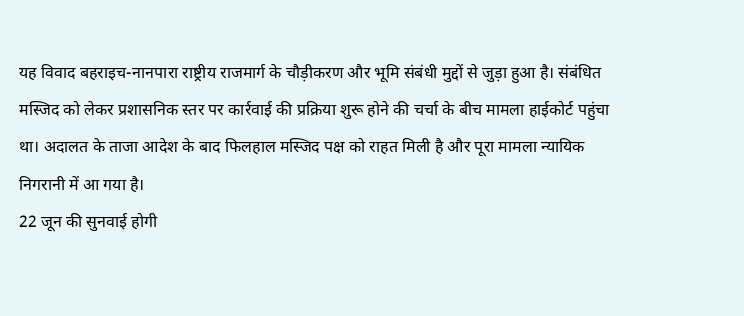यह विवाद बहराइच-नानपारा राष्ट्रीय राजमार्ग के चौड़ीकरण और भूमि संबंधी मुद्दों से जुड़ा हुआ है। संबंधित मस्जिद को लेकर प्रशासनिक स्तर पर कार्रवाई की प्रक्रिया शुरू होने की चर्चा के बीच मामला हाईकोर्ट पहुंचा था। अदालत के ताजा आदेश के बाद फिलहाल मस्जिद पक्ष को राहत मिली है और पूरा मामला न्यायिक निगरानी में आ गया है।
22 जून की सुनवाई होगी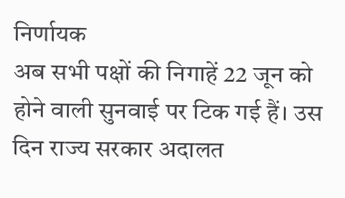निर्णायक
अब सभी पक्षों की निगाहें 22 जून को होने वाली सुनवाई पर टिक गई हैं। उस दिन राज्य सरकार अदालत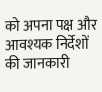को अपना पक्ष और आवश्यक निर्देशों की जानकारी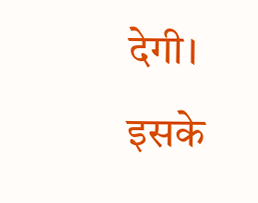देगी। इसके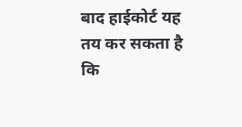बाद हाईकोर्ट यह तय कर सकता है कि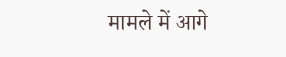मामले में आगे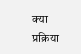क्या प्रक्रिया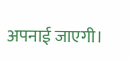अपनाई जाएगी।